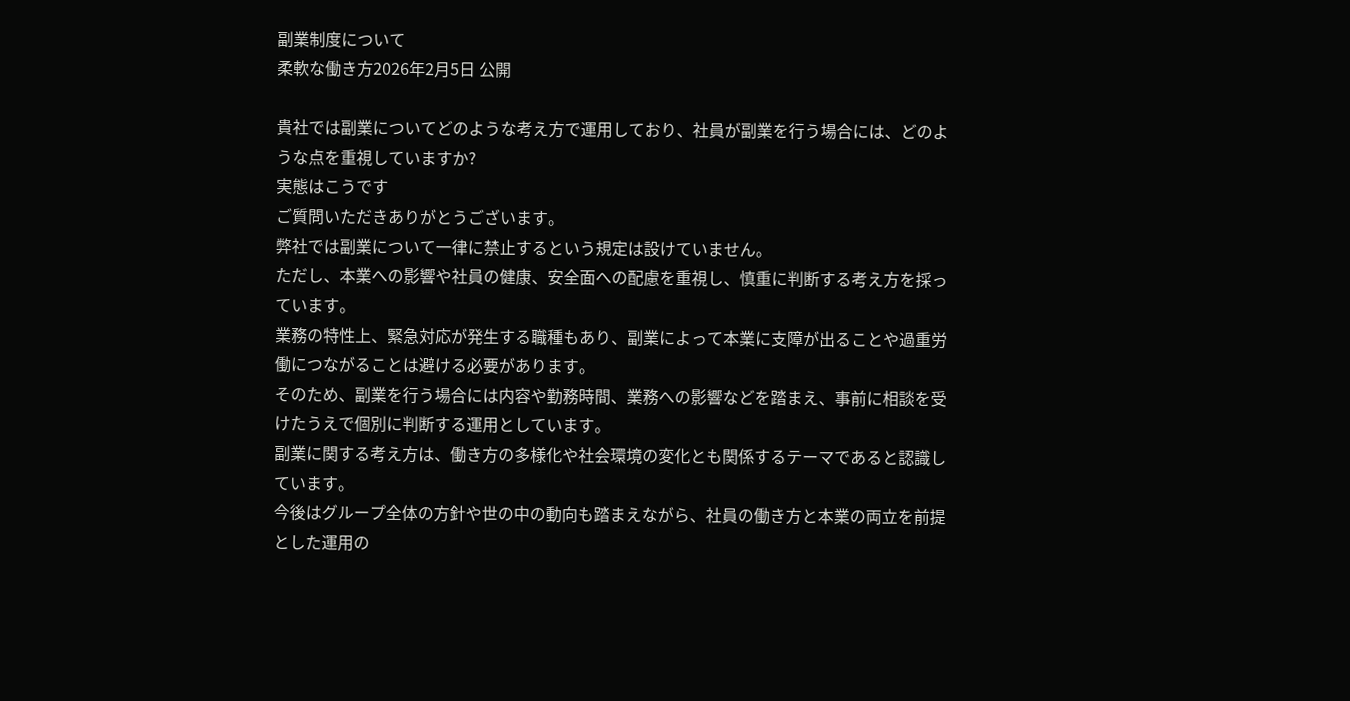副業制度について
柔軟な働き方2026年2月5日 公開

貴社では副業についてどのような考え方で運用しており、社員が副業を行う場合には、どのような点を重視していますか?
実態はこうです
ご質問いただきありがとうございます。
弊社では副業について一律に禁止するという規定は設けていません。
ただし、本業への影響や社員の健康、安全面への配慮を重視し、慎重に判断する考え方を採っています。
業務の特性上、緊急対応が発生する職種もあり、副業によって本業に支障が出ることや過重労働につながることは避ける必要があります。
そのため、副業を行う場合には内容や勤務時間、業務への影響などを踏まえ、事前に相談を受けたうえで個別に判断する運用としています。
副業に関する考え方は、働き方の多様化や社会環境の変化とも関係するテーマであると認識しています。
今後はグループ全体の方針や世の中の動向も踏まえながら、社員の働き方と本業の両立を前提とした運用の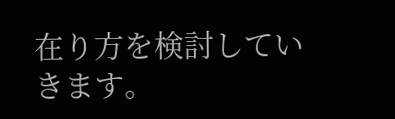在り方を検討していきます。